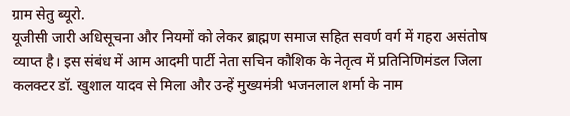ग्राम सेतु ब्यूरो.
यूजीसी जारी अधिसूचना और नियमों को लेकर ब्राह्मण समाज सहित सवर्ण वर्ग में गहरा असंतोष व्याप्त है। इस संबंध में आम आदमी पार्टी नेता सचिन कौशिक के नेतृत्व में प्रतिनिणिमंडल जिला कलक्टर डॉ. खुशाल यादव से मिला और उन्हें मुख्यमंत्री भजनलाल शर्मा के नाम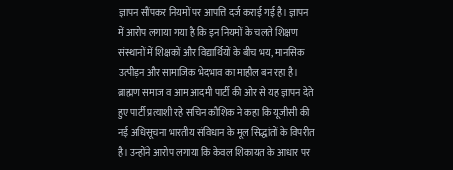ज्ञापन सौंपकर नियमों पर आपत्ति दर्ज कराई गई है। ज्ञापन में आरोप लगाया गया है कि इन नियमों के चलते शिक्षण संस्थानों में शिक्षकों और विद्यार्थियों के बीच भय, मानसिक उत्पीड़न और सामाजिक भेदभाव का माहौल बन रहा है।
ब्राह्मण समाज व आम आदमी पार्टी की ओर से यह ज्ञापन देते हुए पार्टी प्रत्याशी रहे सचिन कौशिक ने कहा कि यूजीसी की नई अधिसूचना भारतीय संविधान के मूल सिद्धांतों के विपरीत है। उन्होंने आरोप लगाया कि केवल शिकायत के आधार पर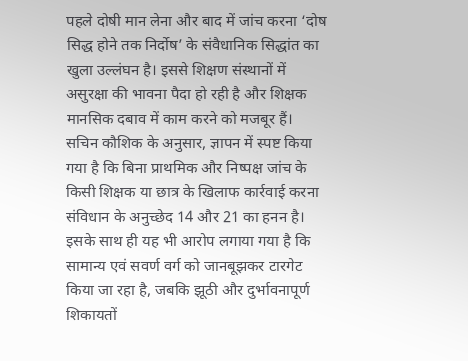पहले दोषी मान लेना और बाद में जांच करना ‘दोष सिद्ध होने तक निर्दोष’ के संवैधानिक सिद्धांत का खुला उल्लंघन है। इससे शिक्षण संस्थानों में असुरक्षा की भावना पैदा हो रही है और शिक्षक मानसिक दबाव में काम करने को मजबूर हैं।
सचिन कौशिक के अनुसार, ज्ञापन में स्पष्ट किया गया है कि बिना प्राथमिक और निष्पक्ष जांच के किसी शिक्षक या छात्र के खिलाफ कार्रवाई करना संविधान के अनुच्छेद 14 और 21 का हनन है। इसके साथ ही यह भी आरोप लगाया गया है कि सामान्य एवं सवर्ण वर्ग को जानबूझकर टारगेट किया जा रहा है, जबकि झूठी और दुर्भावनापूर्ण शिकायतों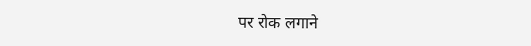पर रोक लगाने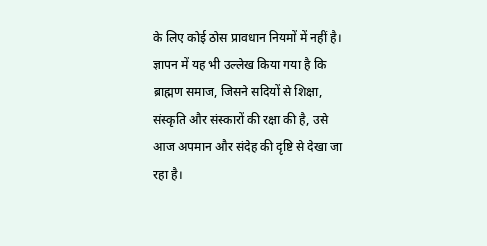के लिए कोई ठोस प्रावधान नियमों में नहीं है।
ज्ञापन में यह भी उल्लेख किया गया है कि ब्राह्मण समाज, जिसने सदियों से शिक्षा, संस्कृति और संस्कारों की रक्षा की है, उसे आज अपमान और संदेह की दृष्टि से देखा जा रहा है।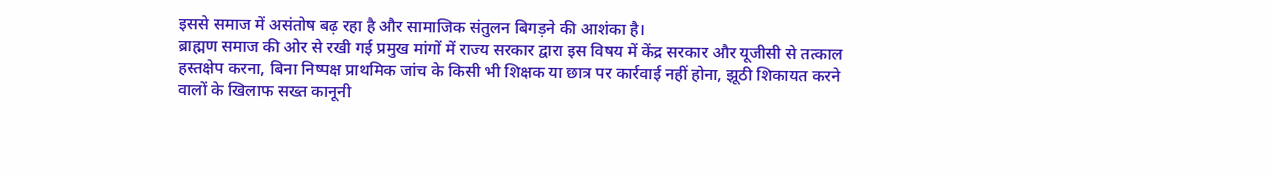इससे समाज में असंतोष बढ़ रहा है और सामाजिक संतुलन बिगड़ने की आशंका है।
ब्राह्मण समाज की ओर से रखी गई प्रमुख मांगों में राज्य सरकार द्वारा इस विषय में केंद्र सरकार और यूजीसी से तत्काल हस्तक्षेप करना, बिना निष्पक्ष प्राथमिक जांच के किसी भी शिक्षक या छात्र पर कार्रवाई नहीं होना, झूठी शिकायत करने वालों के खिलाफ सख्त कानूनी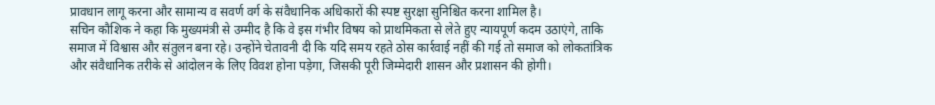प्रावधान लागू करना और सामान्य व सवर्ण वर्ग के संवैधानिक अधिकारों की स्पष्ट सुरक्षा सुनिश्चित करना शामिल है।
सचिन कौशिक ने कहा कि मुख्यमंत्री से उम्मीद है कि वे इस गंभीर विषय को प्राथमिकता से लेते हुए न्यायपूर्ण कदम उठाएंगे, ताकि समाज में विश्वास और संतुलन बना रहे। उन्होंने चेतावनी दी कि यदि समय रहते ठोस कार्रवाई नहीं की गई तो समाज को लोकतांत्रिक और संवैधानिक तरीके से आंदोलन के लिए विवश होना पड़ेगा, जिसकी पूरी जिम्मेदारी शासन और प्रशासन की होगी।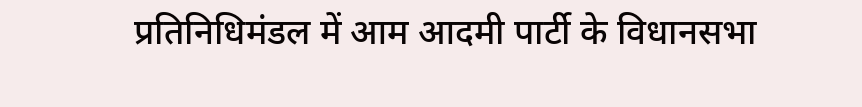प्रतिनिधिमंडल में आम आदमी पार्टी के विधानसभा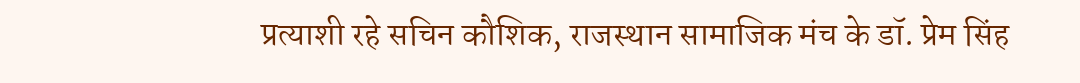प्रत्याशी रहे सचिन कौशिक, राजस्थान सामाजिक मंच के डॉ. प्रेम सिंह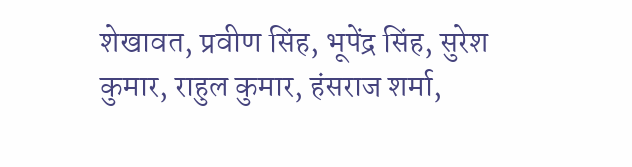शेखावत, प्रवीण सिंह, भूपेंद्र सिंह, सुरेश कुमार, राहुल कुमार, हंसराज शर्मा,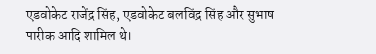एडवोकेट राजेंद्र सिंह, एडवोकेट बलविंद्र सिंह और सुभाष पारीक आदि शामिल थे।